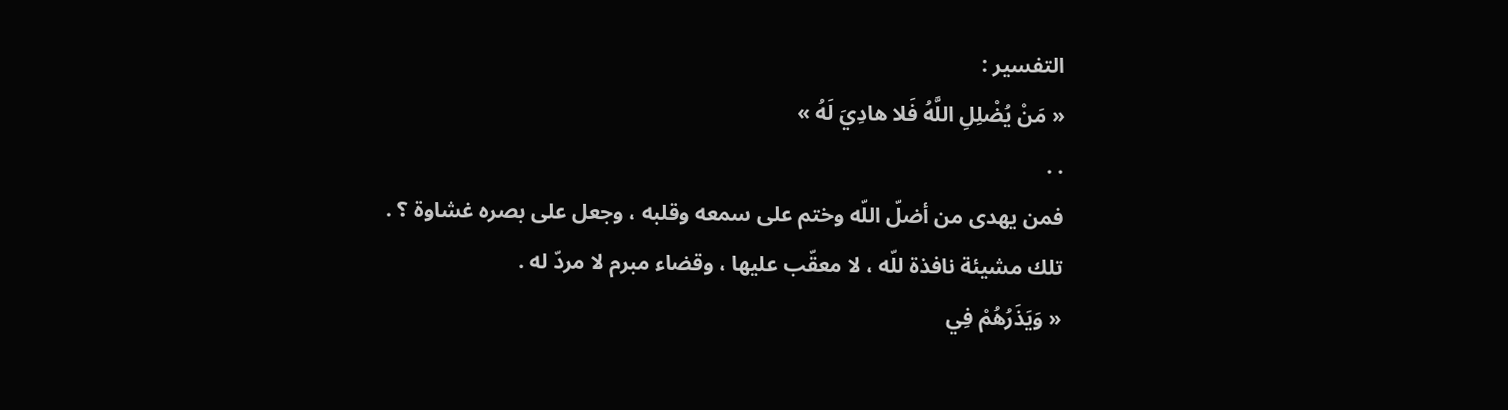التفسير :
« مَنْ يُضْلِلِ اللَّهُ فَلا هادِيَ لَهُ »
. .
فمن يهدى من أضلّ اللّه وختم على سمعه وقلبه ، وجعل على بصره غشاوة ؟ .
تلك مشيئة نافذة للّه ، لا معقّب عليها ، وقضاء مبرم لا مردّ له .
« وَيَذَرُهُمْ فِي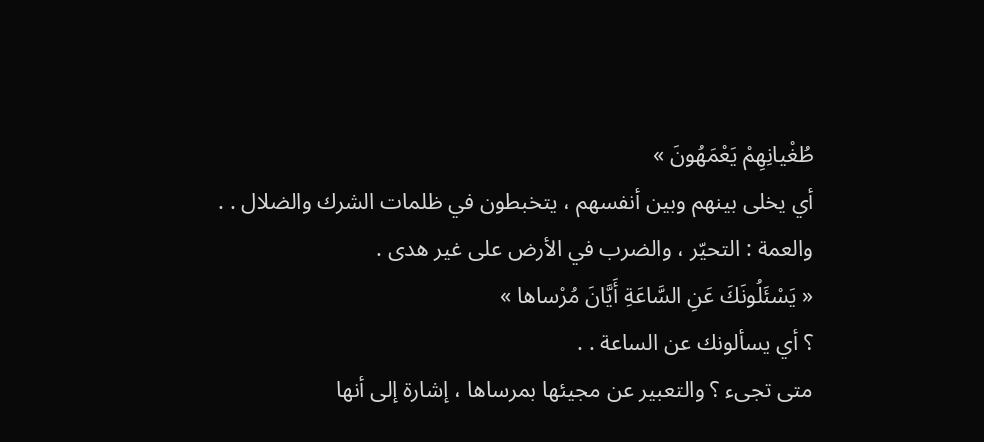طُغْيانِهِمْ يَعْمَهُونَ »
أي يخلى بينهم وبين أنفسهم ، يتخبطون في ظلمات الشرك والضلال . .
والعمة : التحيّر ، والضرب في الأرض على غير هدى .
« يَسْئَلُونَكَ عَنِ السَّاعَةِ أَيَّانَ مُرْساها »
؟ أي يسألونك عن الساعة . .
متى تجىء ؟ والتعبير عن مجيئها بمرساها ، إشارة إلى أنها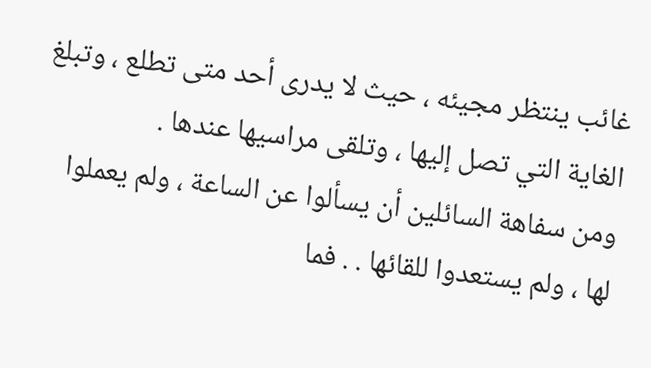غائب ينتظر مجيئه ، حيث لا يدرى أحد متى تطلع ، وتبلغ الغاية التي تصل إليها ، وتلقى مراسيها عندها .
ومن سفاهة السائلين أن يسألوا عن الساعة ، ولم يعملوا لها ، ولم يستعدوا للقائها . . فما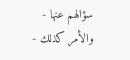سؤالهم عنها - والأمر كذلك -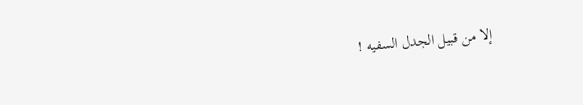إلا من قبيل الجدل السفيه !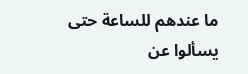ما عندهم للساعة حتى يسألوا عن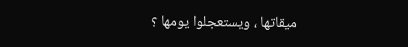ميقاتها ، ويستعجلوا يومها ؟